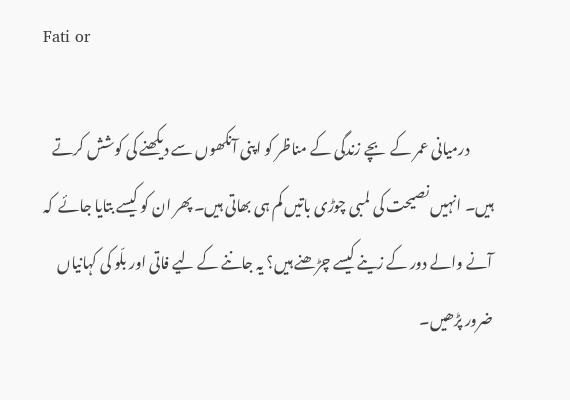Fati or

        درمیانی عمر کے  بچے زندگی کے مناظر کو اپنی آنکھوں سے دیکھنے کی کوشش کرتے ہیں۔ انہیں نصیحت کی لمبی چوڑی باتیں کم ہی بھاتی ہیں۔ پھر ان کو کیسے بتایا جائے  کہ  آنے والے دور کے زینے کیسے چڑھنے ہیں؟ یہ جاننے کے لیے فاتی اور بلّو کی کہانیاں ضرور پڑھیں۔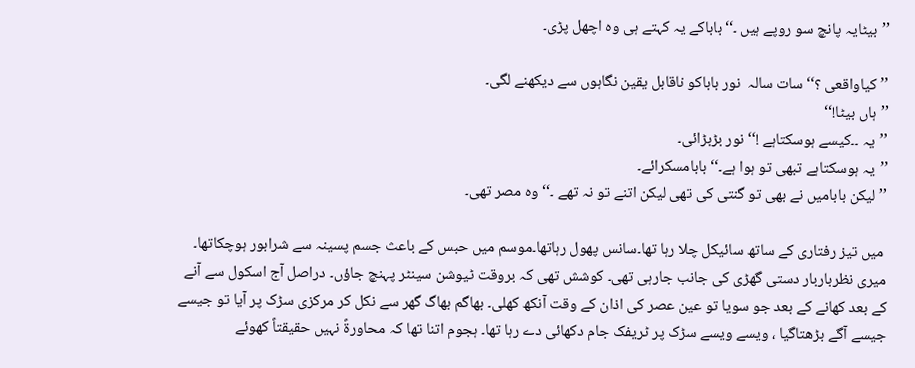’’بیٹایہ پانچ سو روپے ہیں ۔‘‘باباکے یہ کہتے ہی وہ اچھل پڑی۔

’’کیاواقعی ؟‘‘سات سالہ  نور باباکو ناقابل یقین نگاہوں سے دیکھنے لگی۔
’’ہاں بیٹا!‘‘
’’یہ ۔۔کیسے ہوسکتاہے !‘‘ نور بڑبڑائی۔
’’یہ ہوسکتاہے تبھی تو ہوا ہے۔‘‘ بابامسکرائے۔
’’لیکن بابامیں نے بھی تو گنتی کی تھی لیکن اتنے تو نہ تھے ۔‘‘ وہ مصر تھی۔

 میں تیز رفتاری کے ساتھ سائیکل چلا رہا تھا۔سانس پھول رہاتھا۔موسم میں حبس کے باعث جسم پسینہ سے شرابور ہوچکاتھا۔ میری نظرباربار دستی گھڑی کی جانب جارہی تھی۔ کوشش تھی کہ بروقت ٹیوشن سینٹر پہنچ جاؤں۔ دراصل آج اسکول سے آنے کے بعد کھانے کے بعد جو سویا تو عین عصر کی اذان کے وقت آنکھ کھلی۔ بھاگم بھاگ گھر سے نکل کر مرکزی سڑک پر آیا تو جیسے جیسے آگے بڑھتاگیا ، ویسے ویسے سڑک پر ٹریفک جام دکھائی دے رہا تھا۔ ہجوم اتنا تھا کہ محاورۃً نہیں حقیقتاً کھوئے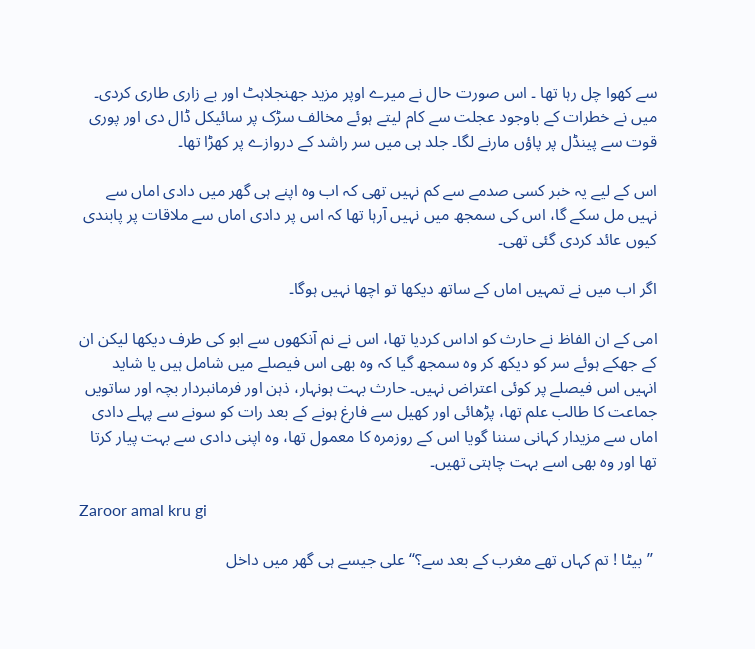سے کھوا چل رہا تھا ۔ اس صورت حال نے میرے اوپر مزید جھنجلاہٹ اور بے زاری طاری کردی۔ میں نے خطرات کے باوجود عجلت سے کام لیتے ہوئے مخالف سڑک پر سائیکل ڈال دی اور پوری قوت سے پینڈل پر پاؤں مارنے لگا۔ جلد ہی میں سر راشد کے دروازے پر کھڑا تھا۔

اس کے لیے یہ خبر کسی صدمے سے کم نہیں تھی کہ اب وہ اپنے ہی گھر میں دادی اماں سے نہیں مل سکے گا، اس کی سمجھ میں نہیں آرہا تھا کہ اس پر دادی اماں سے ملاقات پر پابندی کیوں عائد کردی گئی تھی۔

اگر اب میں نے تمہیں اماں کے ساتھ دیکھا تو اچھا نہیں ہوگا۔

امی کے ان الفاظ نے حارث کو اداس کردیا تھا، اس نے نم آنکھوں سے ابو کی طرف دیکھا لیکن ان کے جھکے ہوئے سر کو دیکھ کر وہ سمجھ گیا کہ وہ بھی اس فیصلے میں شامل ہیں یا شاید انہیں اس فیصلے پر کوئی اعتراض نہیں۔ حارث بہت ہونہار، ذہن اور فرمانبردار بچہ اور ساتویں جماعت کا طالب علم تھا، پڑھائی اور کھیل سے فارغ ہونے کے بعد رات کو سونے سے پہلے دادی اماں سے مزیدار کہانی سننا گویا اس کے روزمرہ کا معمول تھا، وہ اپنی دادی سے بہت پیار کرتا تھا اور وہ بھی اسے بہت چاہتی تھیں۔

Zaroor amal kru gi

 ’’بیٹا ! تم کہاں تھے مغرب کے بعد سے؟‘‘ علی جیسے ہی گھر میں داخل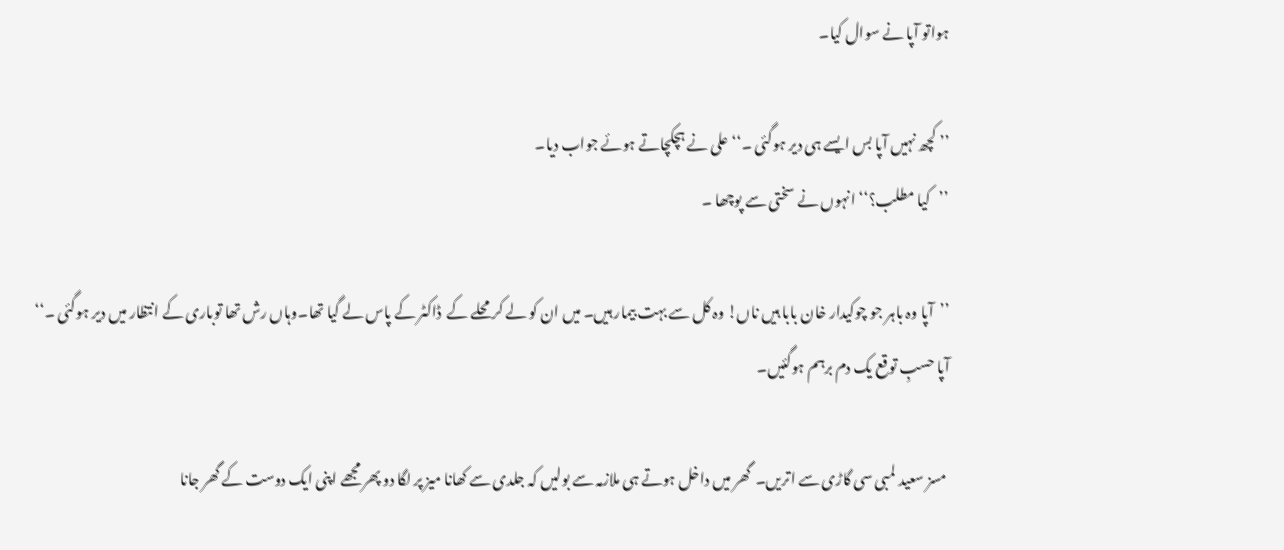ہواتو آپا نے سوال کیا۔

’’ کچھ نہیں آپا بس ایسے ہی دیر ہوگئی ۔‘‘ علی نے ہچکچاتے ہوئے جواب دیا۔
’’کیا مطلب؟‘‘ انہوں نے سختی سے پوچھا ۔

’’آپا وہ باہر جو چوکیدار خان بابا ہیں ناں! وہ کل سے بہت بیمار ہیں۔ میں ان کو لے کرمحلے کے  ڈاکٹر کے پاس لے گیا تھا۔وہاں رش تھا توباری کے انتظار میں دیر ہوگئی ۔‘‘
آپا حسبِ توقع یک دم برہم ہوگئیں۔

 مسز سعید لمبی سی گاڑی سے اتریں۔  گھر میں داخل ہوتے ہی ملازمہ سے بولیں کہ جلدی سے کھانا میز پر لگا دو پھر مجھے اپنی ایک دوست کے گھر جانا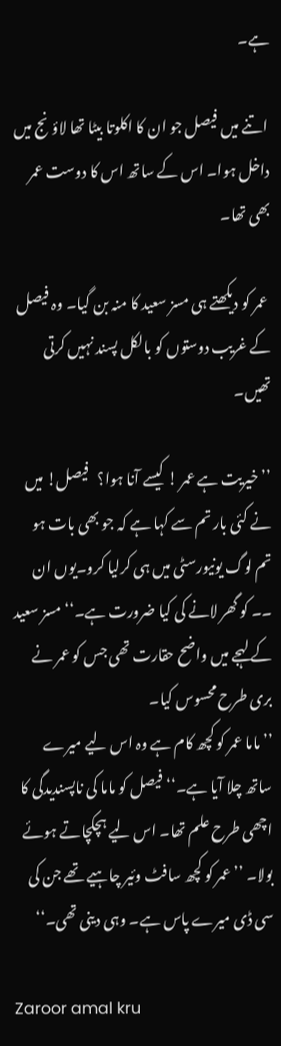ہے۔

 اتنے میں فیصل جو ان کا اکلوتا بیٹا تھا لاؤنج میں داخل ہوا۔ اس کے ساتھ اس کا دوست عمر بھی تھا۔

 عمر کو دیکھتے ہی مسز سعید کا منہ بن گیا۔ وہ فیصل کے غریب دوستوں کو بالکل پسند نہیں کرتی تھیں۔

’’ خیریت ہے عمر ! کیسے آنا ہوا؟   فیصل! میں نے کئی بار تم سے کہا ہے کہ جو بھی بات ہو تم لوگ یونیورسٹی میں ہی کرلیا کرو۔یوں ان ۔۔ کو گھر لانے کی کیا ضرورت ہے۔‘‘مسز سعید کے لہجے میں واضح حقارت تھی جس کو عمر نے بری طرح محسوس کیا۔
’’ ماما عمر کو کچھ کام ہے وہ اس لیے میرے ساتھ چلا آیا ہے۔‘‘ فیصل کو ماما کی ناپسندیدگی کا اچھی طرح علم تھا۔ اس لیے ہچکچاتے ہوئے بولا۔ ’’عمر کو کچھ سافٹ وئیر چاہیے تھے جن کی سی ڈی میرے پاس ہے۔ وہی دینی تھی۔‘‘

Zaroor amal kru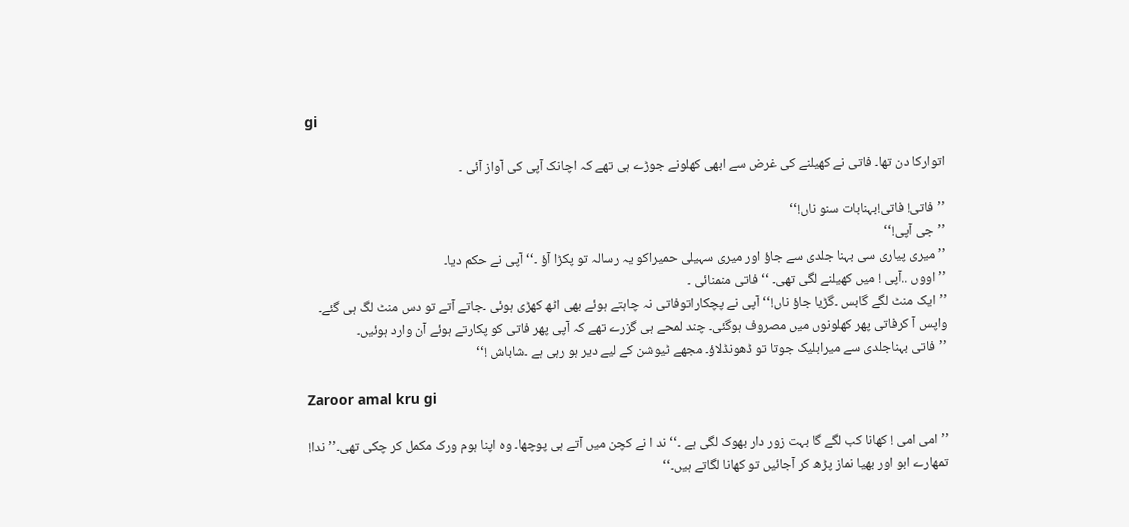gi

اتوارکا دن تھا۔ فاتی نے کھیلنے کی غرض سے ابھی کھلونے جوڑے ہی تھے کہ اچانک آپی کی آواز آئی ۔

’’فاتی! فاتی!بہنابات سنو ناں!‘‘
’’جی آپی!‘‘
’’میری پیاری سی بہنا جلدی سے جاؤ اور میری سہیلی حمیراکو یہ رسالہ تو پکڑا آؤ ۔‘‘ آپی نے حکم دیا۔
’’اووں ..آپی ! میں کھیلنے لگی تھی۔ ‘‘ فاتی منمنائی ۔
’’ایک منٹ لگے گابس ۔گڑیا جاؤ ناں!‘‘ آپی نے پچکاراتوفاتی نہ چاہتے ہوئے بھی اٹھ کھڑی ہوئی ۔جاتے آتے تو دس منٹ لگ ہی گئے۔
واپس آ کرفاتی پھر کھلونوں میں مصروف ہوگئی۔ چند لمحے ہی گزرے تھے کہ آپی پھر فاتی کو پکارتے ہوئے آن وارد ہوئیں۔
’’فاتی بہناجلدی سے میرابلیک جوتا تو ڈھونڈلاؤ۔ مجھے ٹیوشن کے لیے دیر ہو رہی ہے ۔شاباش !‘‘

Zaroor amal kru gi

’’ امی امی ! کھانا کب لگے گا بہت زور دار بھوک لگی ہے ۔‘‘ ند ا نے کچن میں آتے ہی پوچھا۔ وہ اپنا ہوم ورک مکمل کر چکی تھی۔’’ندا! تمھارے ابو اور بھیا نماز پڑھ کر آجائیں تو کھانا لگاتے ہیں۔‘‘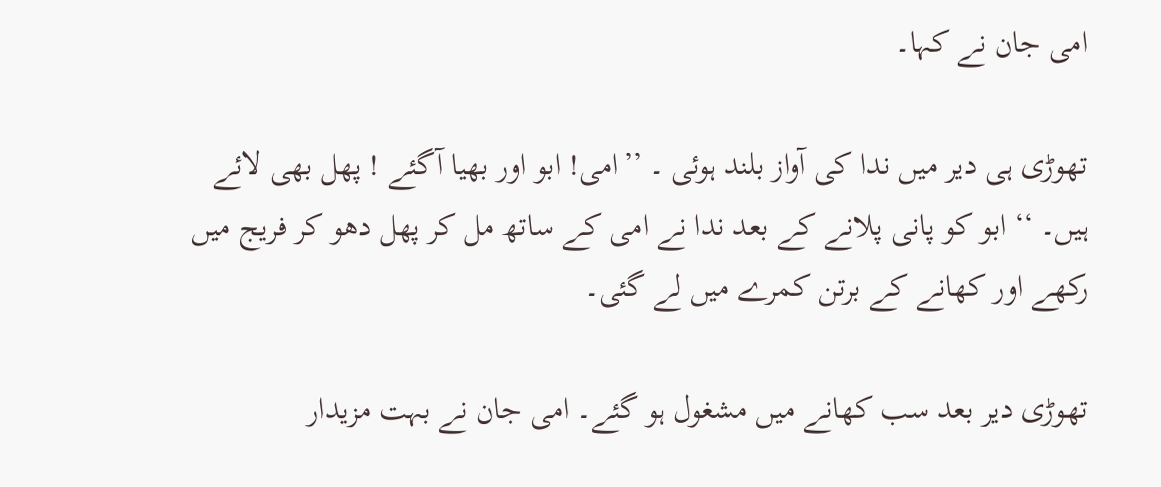امی جان نے کہا۔

تھوڑی ہی دیر میں ندا کی آواز بلند ہوئی ۔ ’’امی! ابو اور بھیا آگئے ! پھل بھی لائے ہیں۔ ‘‘ ابو کو پانی پلانے کے بعد ندا نے امی کے ساتھ مل کر پھل دھو کر فریج میں رکھے اور کھانے کے برتن کمرے میں لے گئی۔

تھوڑی دیر بعد سب کھانے میں مشغول ہو گئے۔ امی جان نے بہت مزیدار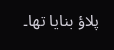پلاؤ بنایا تھا۔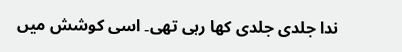ندا جلدی جلدی کھا رہی تھی۔ اسی کوشش میں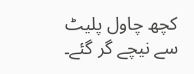کچھ چاول پلیٹ سے نیچے گر گئے۔